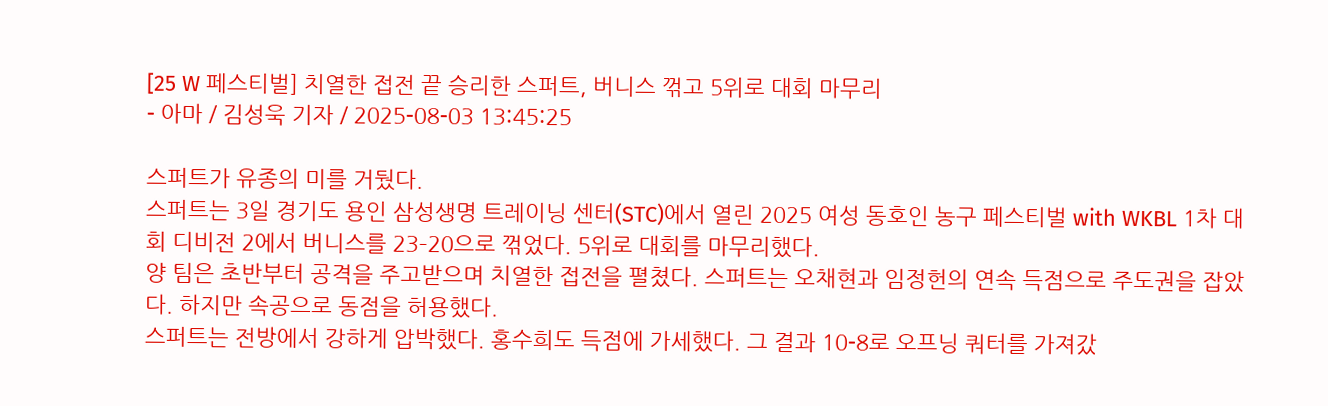[25 W 페스티벌] 치열한 접전 끝 승리한 스퍼트, 버니스 꺾고 5위로 대회 마무리
- 아마 / 김성욱 기자 / 2025-08-03 13:45:25

스퍼트가 유종의 미를 거뒀다.
스퍼트는 3일 경기도 용인 삼성생명 트레이닝 센터(STC)에서 열린 2025 여성 동호인 농구 페스티벌 with WKBL 1차 대회 디비전 2에서 버니스를 23–20으로 꺾었다. 5위로 대회를 마무리했다.
양 팀은 초반부터 공격을 주고받으며 치열한 접전을 펼쳤다. 스퍼트는 오채현과 임정헌의 연속 득점으로 주도권을 잡았다. 하지만 속공으로 동점을 허용했다.
스퍼트는 전방에서 강하게 압박했다. 홍수희도 득점에 가세했다. 그 결과 10-8로 오프닝 쿼터를 가져갔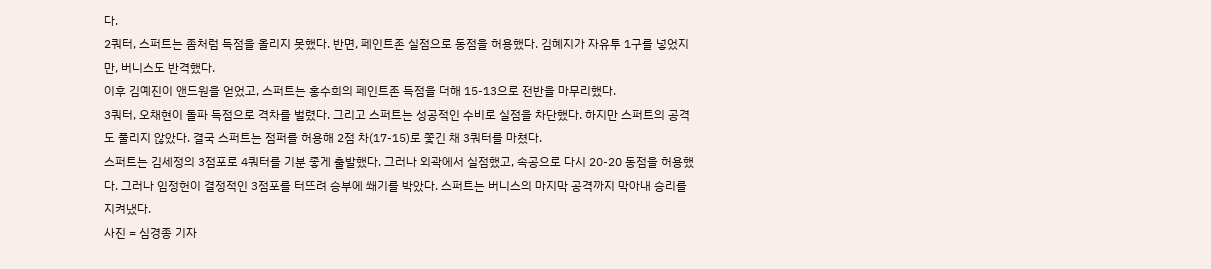다.
2쿼터, 스퍼트는 좀처럼 득점을 올리지 못했다. 반면, 페인트존 실점으로 동점을 허용했다. 김혜지가 자유투 1구를 넣었지만, 버니스도 반격했다.
이후 김예진이 앤드원을 얻었고, 스퍼트는 홍수희의 페인트존 득점을 더해 15-13으로 전반을 마무리했다.
3쿼터, 오채현이 돌파 득점으로 격차를 벌렸다. 그리고 스퍼트는 성공적인 수비로 실점을 차단했다. 하지만 스퍼트의 공격도 풀리지 않았다. 결국 스퍼트는 점퍼를 허용해 2점 차(17-15)로 쫓긴 채 3쿼터를 마쳤다.
스퍼트는 김세정의 3점포로 4쿼터를 기분 좋게 출발했다. 그러나 외곽에서 실점했고, 속공으로 다시 20-20 동점을 허용했다. 그러나 임정헌이 결정적인 3점포를 터뜨려 승부에 쐐기를 박았다. 스퍼트는 버니스의 마지막 공격까지 막아내 승리를 지켜냈다.
사진 = 심경종 기자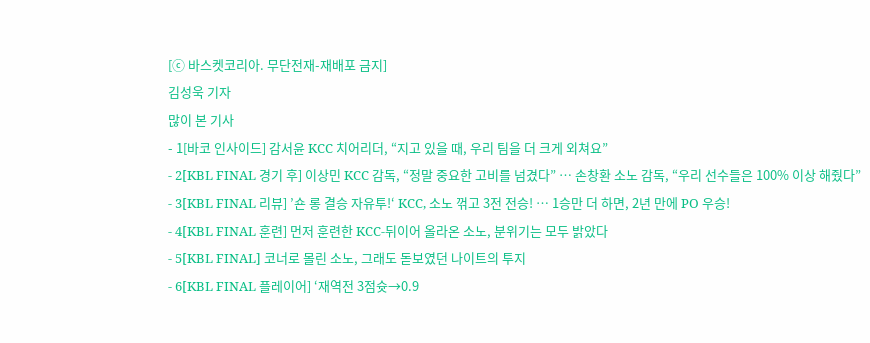[ⓒ 바스켓코리아. 무단전재-재배포 금지]
김성욱 기자
많이 본 기사
- 1[바코 인사이드] 감서윤 KCC 치어리더, “지고 있을 때, 우리 팀을 더 크게 외쳐요”
- 2[KBL FINAL 경기 후] 이상민 KCC 감독, “정말 중요한 고비를 넘겼다” … 손창환 소노 감독, “우리 선수들은 100% 이상 해줬다”
- 3[KBL FINAL 리뷰] ’숀 롱 결승 자유투!‘ KCC, 소노 꺾고 3전 전승! … 1승만 더 하면, 2년 만에 PO 우승!
- 4[KBL FINAL 훈련] 먼저 훈련한 KCC-뒤이어 올라온 소노, 분위기는 모두 밝았다
- 5[KBL FINAL] 코너로 몰린 소노, 그래도 돋보였던 나이트의 투지
- 6[KBL FINAL 플레이어] ‘재역전 3점슛→0.9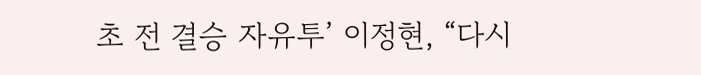초 전 결승 자유투’ 이정현, “다시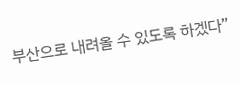부산으로 내려올 수 있도록 하겠다”